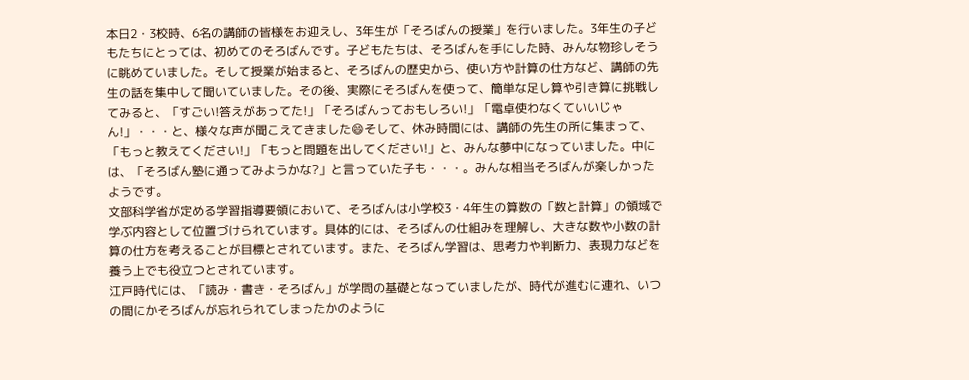本日2・3校時、6名の講師の皆様をお迎えし、3年生が「そろばんの授業」を行いました。3年生の子どもたちにとっては、初めてのそろばんです。子どもたちは、そろばんを手にした時、みんな物珍しそうに眺めていました。そして授業が始まると、そろばんの歴史から、使い方や計算の仕方など、講師の先生の話を集中して聞いていました。その後、実際にそろばんを使って、簡単な足し算や引き算に挑戦してみると、「すごい!答えがあってた!」「そろばんっておもしろい!」「電卓使わなくていいじゃん!」・・・と、様々な声が聞こえてきました😄そして、休み時間には、講師の先生の所に集まって、「もっと教えてください!」「もっと問題を出してください!」と、みんな夢中になっていました。中には、「そろばん塾に通ってみようかな?」と言っていた子も・・・。みんな相当そろばんが楽しかったようです。
文部科学省が定める学習指導要領において、そろばんは小学校3・4年生の算数の「数と計算」の領域で学ぶ内容として位置づけられています。具体的には、そろばんの仕組みを理解し、大きな数や小数の計算の仕方を考えることが目標とされています。また、そろばん学習は、思考力や判断力、表現力などを養う上でも役立つとされています。
江戸時代には、「読み・書き・そろばん」が学問の基礎となっていましたが、時代が進むに連れ、いつの間にかそろばんが忘れられてしまったかのように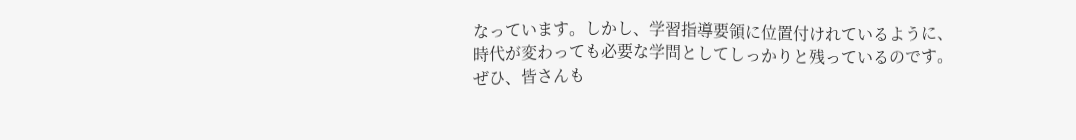なっています。しかし、学習指導要領に位置付けれているように、時代が変わっても必要な学問としてしっかりと残っているのです。
ぜひ、皆さんも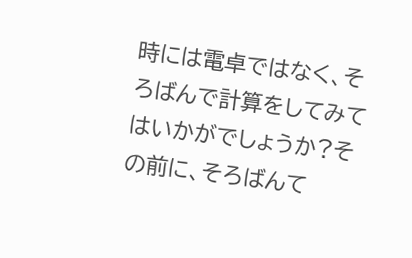時には電卓ではなく、そろばんで計算をしてみてはいかがでしょうか?その前に、そろばんて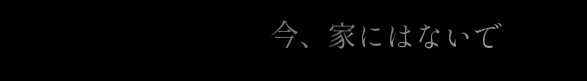今、家にはないで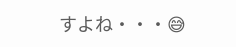すよね・・・😅